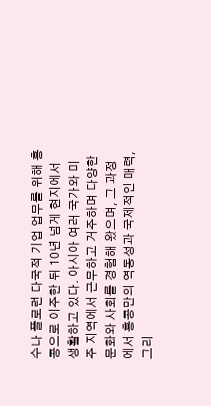수나 플로런 다국적 기업 업무를 위해 홍콩으로 이주한 뒤 10년 넘게 현지에서 생활하고 있다. 아시아 여러 국가와 미주 지역에서 근무하고 거주하며 다양한 문화와 사회를 경험해 왔으며, 그 과정에서 홍콩만의 역동성과 국제적인 매력, 그리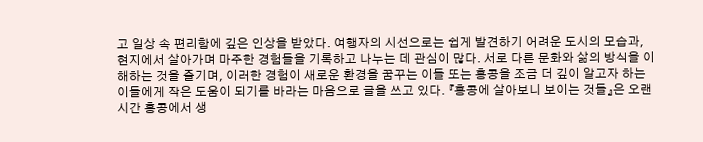고 일상 속 편리함에 깊은 인상을 받았다. 여행자의 시선으로는 쉽게 발견하기 어려운 도시의 모습과, 현지에서 살아가며 마주한 경험들을 기록하고 나누는 데 관심이 많다. 서로 다른 문화와 삶의 방식을 이해하는 것을 즐기며, 이러한 경험이 새로운 환경을 꿈꾸는 이들 또는 홍콩을 조금 더 깊이 알고자 하는 이들에게 작은 도움이 되기를 바라는 마음으로 글을 쓰고 있다. 『홍콩에 살아보니 보이는 것들』은 오랜 시간 홍콩에서 생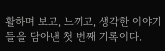활하며 보고, 느끼고, 생각한 이야기들을 담아낸 첫 번째 기록이다.